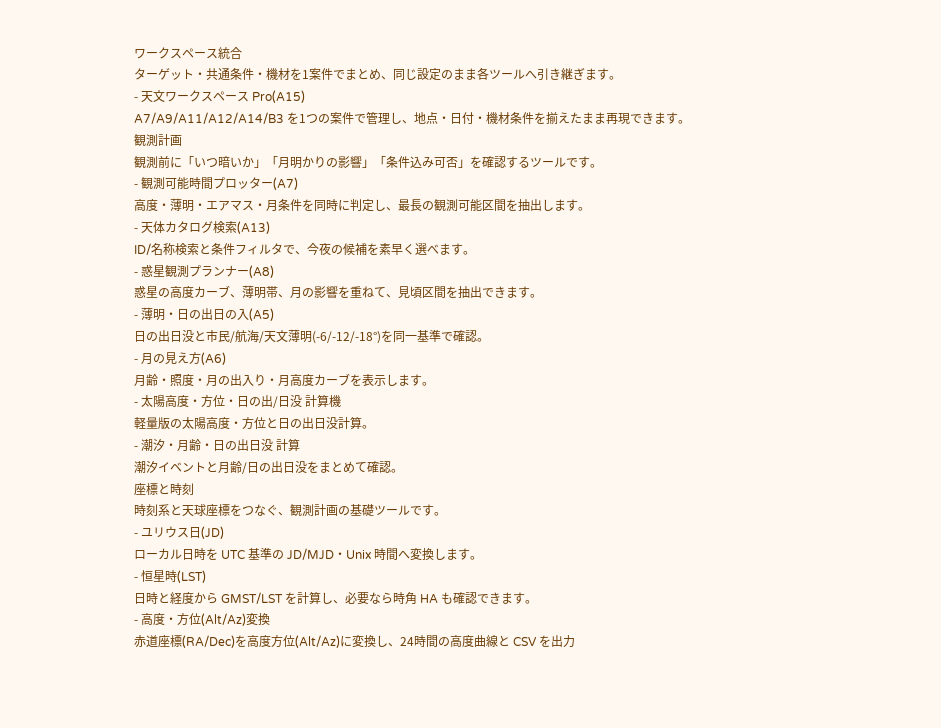ワークスペース統合
ターゲット・共通条件・機材を1案件でまとめ、同じ設定のまま各ツールへ引き継ぎます。
- 天文ワークスペース Pro(A15)
A7/A9/A11/A12/A14/B3 を1つの案件で管理し、地点・日付・機材条件を揃えたまま再現できます。
観測計画
観測前に「いつ暗いか」「月明かりの影響」「条件込み可否」を確認するツールです。
- 観測可能時間プロッター(A7)
高度・薄明・エアマス・月条件を同時に判定し、最長の観測可能区間を抽出します。
- 天体カタログ検索(A13)
ID/名称検索と条件フィルタで、今夜の候補を素早く選べます。
- 惑星観測プランナー(A8)
惑星の高度カーブ、薄明帯、月の影響を重ねて、見頃区間を抽出できます。
- 薄明・日の出日の入(A5)
日の出日没と市民/航海/天文薄明(-6/-12/-18°)を同一基準で確認。
- 月の見え方(A6)
月齢・照度・月の出入り・月高度カーブを表示します。
- 太陽高度・方位・日の出/日没 計算機
軽量版の太陽高度・方位と日の出日没計算。
- 潮汐・月齢・日の出日没 計算
潮汐イベントと月齢/日の出日没をまとめて確認。
座標と時刻
時刻系と天球座標をつなぐ、観測計画の基礎ツールです。
- ユリウス日(JD)
ローカル日時を UTC 基準の JD/MJD・Unix 時間へ変換します。
- 恒星時(LST)
日時と経度から GMST/LST を計算し、必要なら時角 HA も確認できます。
- 高度・方位(Alt/Az)変換
赤道座標(RA/Dec)を高度方位(Alt/Az)に変換し、24時間の高度曲線と CSV を出力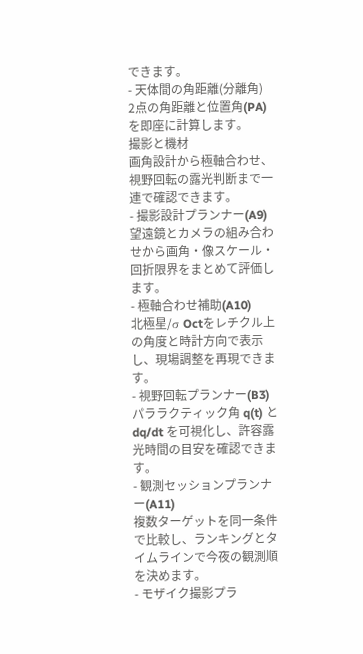できます。
- 天体間の角距離(分離角)
2点の角距離と位置角(PA)を即座に計算します。
撮影と機材
画角設計から極軸合わせ、視野回転の露光判断まで一連で確認できます。
- 撮影設計プランナー(A9)
望遠鏡とカメラの組み合わせから画角・像スケール・回折限界をまとめて評価します。
- 極軸合わせ補助(A10)
北極星/σ Octをレチクル上の角度と時計方向で表示し、現場調整を再現できます。
- 視野回転プランナー(B3)
パララクティック角 q(t) と dq/dt を可視化し、許容露光時間の目安を確認できます。
- 観測セッションプランナー(A11)
複数ターゲットを同一条件で比較し、ランキングとタイムラインで今夜の観測順を決めます。
- モザイク撮影プラ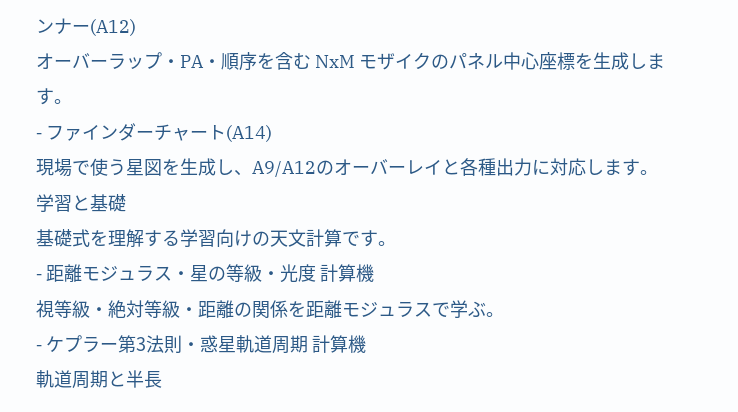ンナー(A12)
オーバーラップ・PA・順序を含む NxM モザイクのパネル中心座標を生成します。
- ファインダーチャート(A14)
現場で使う星図を生成し、A9/A12のオーバーレイと各種出力に対応します。
学習と基礎
基礎式を理解する学習向けの天文計算です。
- 距離モジュラス・星の等級・光度 計算機
視等級・絶対等級・距離の関係を距離モジュラスで学ぶ。
- ケプラー第3法則・惑星軌道周期 計算機
軌道周期と半長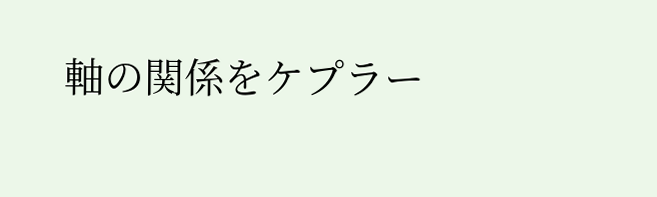軸の関係をケプラー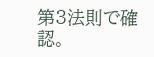第3法則で確認。